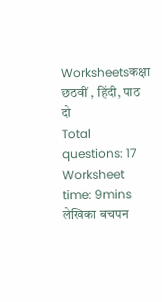Worksheetsकक्षा छठवीं , हिंदी, पाठ दो
Total questions: 17
Worksheet time: 9mins
लेखिका बचपन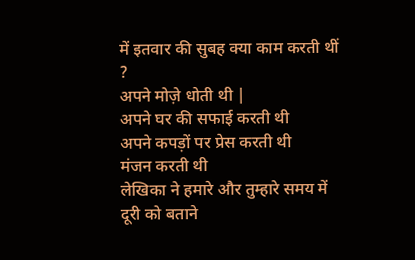में इतवार की सुबह क्या काम करती थीं ?
अपने मोज़े धोती थी |
अपने घर की सफाई करती थी
अपने कपड़ों पर प्रेस करती थी
मंजन करती थी
लेखिका ने हमारे और तुम्हारे समय में दूरी को बताने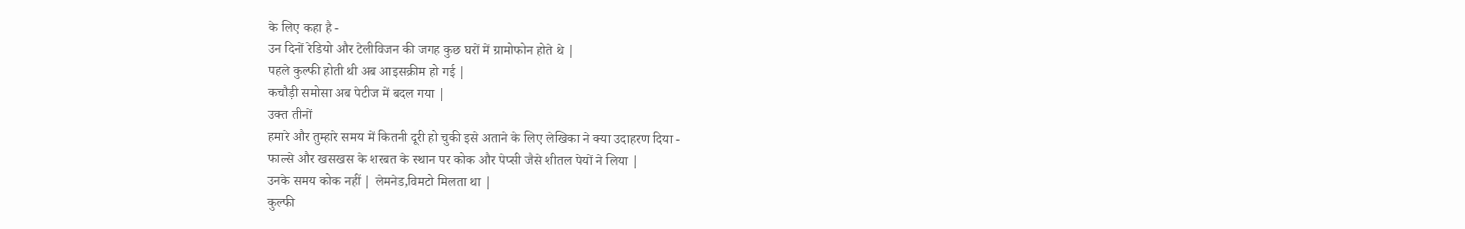के लिए कहा है -
उन दिनों रेडियो और टेलीविजन की जगह कुछ घरों में ग्रामोफोन होते थे |
पहले कुल्फी होती थी अब आइसक्रीम हो गई |
कचौड़ी समोसा अब पेटीज में बदल गया |
उक्त तीनों
हमारे और तुम्हारे समय में कितनी दूरी हो चुकी इसे अताने के लिए लेखिका ने क्या उदाहरण दिया -
फाल्से और खसखस के शरबत के स्थान पर कोक और पेप्सी जैसे शीतल पेयों ने लिया |
उनके समय कोक नहीं | लेमनेड,विमटो मिलता था |
कुल्फी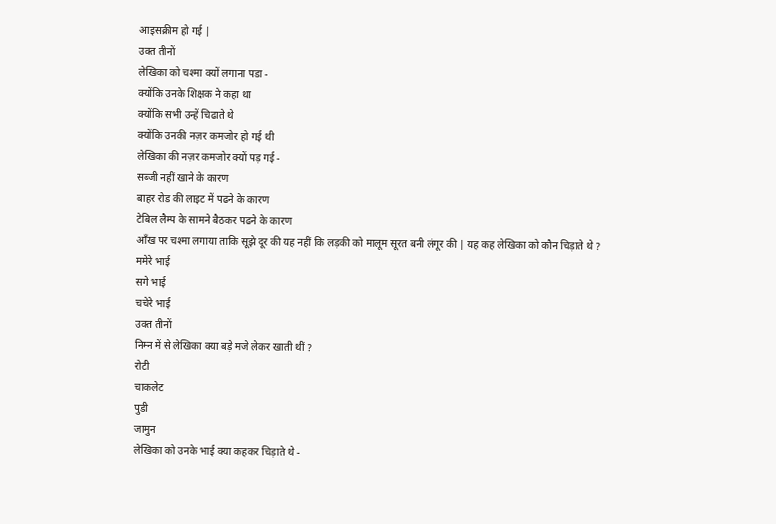आइसक्रीम हो गई |
उक्त तीनों
लेखिका को चश्मा क्यों लगाना पडा -
क्योंकि उनके शिक्षक ने कहा था
क्योंकि सभी उन्हें चिढाते थे
क्योंकि उनकी नज़र कमजोर हो गई थी
लेखिका की नज़र कमजोर क्यों पड़ गई -
सब्जी नहीं खाने के कारण
बाहर रोड की लाइट में पढने के कारण
टेबिल लैम्प के सामने बैठकर पढने के कारण
आँख पर चश्मा लगाया ताकि सूझे दूर की यह नहीं कि लड़की को मालूम सूरत बनी लंगूर की | यह कह लेखिका को कौन चिड़ाते थे ?
ममेरे भाई
सगे भाई
चचेरे भाई
उक्त तीनों
निम्न में से लेखिका क्या बड़े मजे लेकर खाती थीं ?
रोटी
चाकलेट
पुडी
जामुन
लेखिका को उनके भाई क्या कहकर चिड़ाते थे -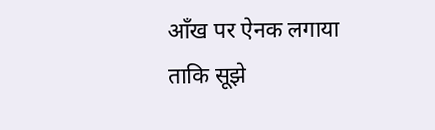आँख पर ऐनक लगाया ताकि सूझे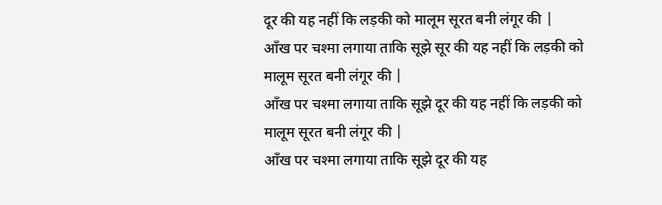दूर की यह नहीं कि लड़की को मालूम सूरत बनी लंगूर की |
आँख पर चश्मा लगाया ताकि सूझे सूर की यह नहीं कि लड़की को मालूम सूरत बनी लंगूर की |
आँख पर चश्मा लगाया ताकि सूझे दूर की यह नहीं कि लड़की को मालूम सूरत बनी लंगूर की |
आँख पर चश्मा लगाया ताकि सूझे दूर की यह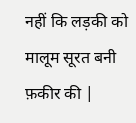नहीं कि लड़की को मालूम सूरत बनी फ़कीर की |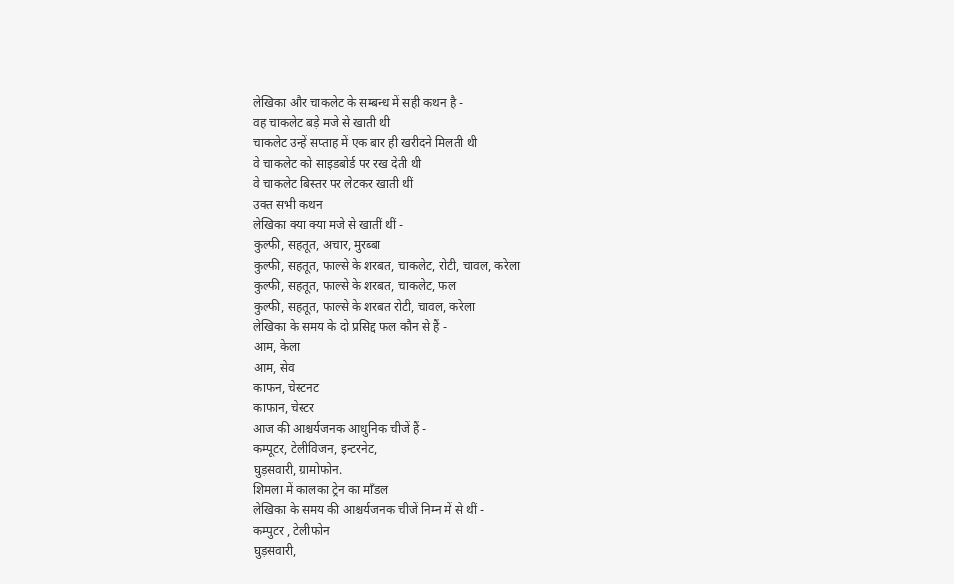लेखिका और चाकलेट के सम्बन्ध में सही कथन है -
वह चाकलेट बड़े मजे से खाती थी
चाकलेट उन्हें सप्ताह में एक बार ही खरीदने मिलती थी
वे चाकलेट को साइडबोर्ड पर रख देती थी
वे चाकलेट बिस्तर पर लेटकर खाती थीं
उक्त सभी कथन
लेखिका क्या क्या मजे से खातीं थीं -
कुल्फी, सहतूत, अचार, मुरब्बा
कुल्फी, सहतूत, फाल्से के शरबत, चाकलेट, रोटी, चावल, करेला
कुल्फी, सहतूत, फाल्से के शरबत, चाकलेट, फल
कुल्फी, सहतूत, फाल्से के शरबत रोटी, चावल, करेला
लेखिका के समय के दो प्रसिद्द फल कौन से हैं -
आम, केला
आम, सेव
काफन, चेस्टनट
काफान, चेस्टर
आज की आश्चर्यजनक आधुनिक चीजें हैं -
कम्पूटर, टेलीविजन, इन्टरनेट,
घुड़सवारी, ग्रामोफोन.
शिमला में कालका ट्रेन का माँडल
लेखिका के समय की आश्चर्यजनक चीजें निम्न में से थीं -
कम्पुटर , टेलीफोन
घुड़सवारी,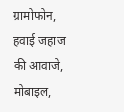ग्रामोफोन, हवाई जहाज की आवाजे,
मोबाइल,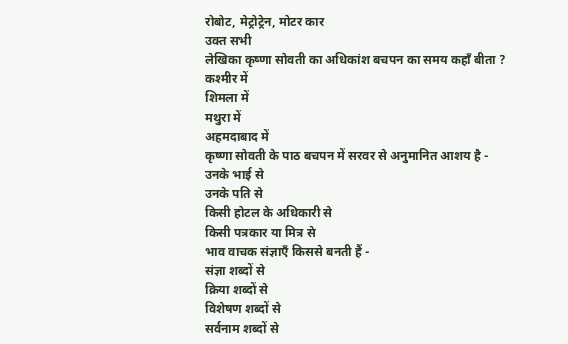रोबोट, मेट्रोट्रेन, मोटर कार
उक्त सभी
लेखिका कृष्णा सोवती का अधिकांश बचपन का समय कहाँ बीता ?
कश्मीर में
शिमला में
मथुरा में
अहमदाबाद में
कृष्णा सोवती के पाठ बचपन में सरवर से अनुमानित आशय है -
उनके भाई से
उनके पति से
किसी होटल के अधिकारी से
किसी पत्रकार या मित्र से
भाव वाचक संज्ञाएँ किससे बनती हैं -
संज्ञा शब्दों से
क्रिया शब्दों से
विशेषण शब्दों से
सर्वनाम शब्दों से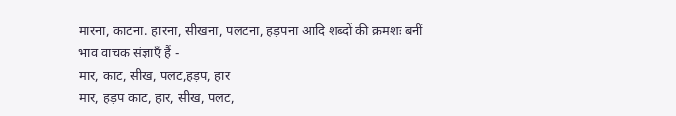मारना, काटना. हारना, सीखना, पलटना, हड़पना आदि शब्दों की क्रमशः बनीं भाव वाचक संज्ञाएँ हैं -
मार, काट, सीख, पलट,हड़प, हार
मार, हड़प काट, हार, सीख, पलट,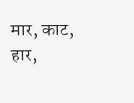मार, काट, हार,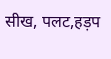सीख, पलट,हड़प